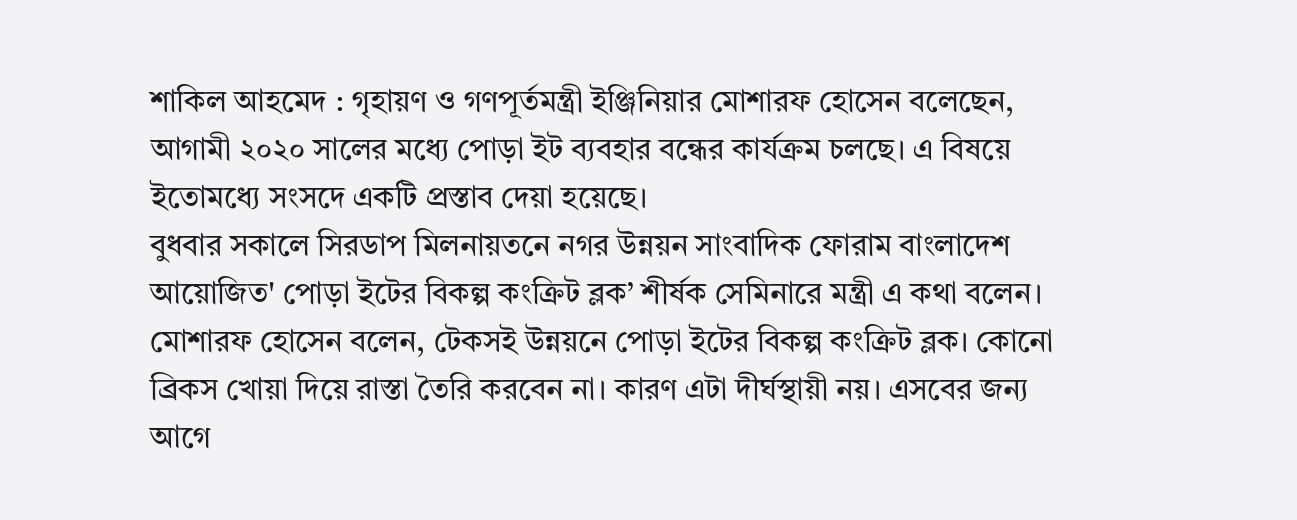শাকিল আহমেদ : গৃহায়ণ ও গণপূর্তমন্ত্রী ইঞ্জিনিয়ার মোশারফ হোসেন বলেছেন, আগামী ২০২০ সালের মধ্যে পোড়া ইট ব্যবহার বন্ধের কার্যক্রম চলছে। এ বিষয়ে ইতোমধ্যে সংসদে একটি প্রস্তাব দেয়া হয়েছে।
বুধবার সকালে সিরডাপ মিলনায়তনে নগর উন্নয়ন সাংবাদিক ফোরাম বাংলাদেশ আয়োজিত' পোড়া ইটের বিকল্প কংক্রিট ব্লক’ শীর্ষক সেমিনারে মন্ত্রী এ কথা বলেন।
মোশারফ হোসেন বলেন, টেকসই উন্নয়নে পোড়া ইটের বিকল্প কংক্রিট ব্লক। কোনো ব্রিকস খোয়া দিয়ে রাস্তা তৈরি করবেন না। কারণ এটা দীর্ঘস্থায়ী নয়। এসবের জন্য আগে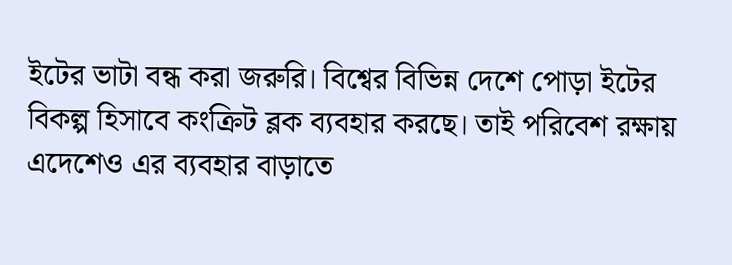ইটের ভাটা বন্ধ করা জরুরি। বিশ্বের বিভিন্ন দেশে পোড়া ইটের বিকল্প হিসাবে কংক্রিট ব্লক ব্যবহার করছে। তাই পরিবেশ রক্ষায় এদেশেও এর ব্যবহার বাড়াতে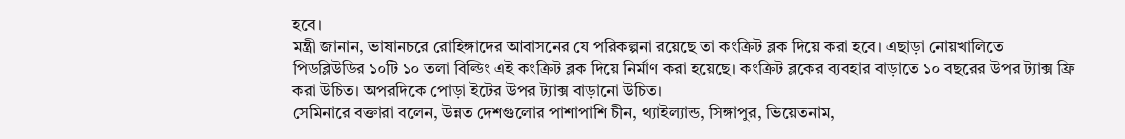হবে।
মন্ত্রী জানান, ভাষানচরে রোহিঙ্গাদের আবাসনের যে পরিকল্পনা রয়েছে তা কংক্রিট ব্লক দিয়ে করা হবে। এছাড়া নোয়খালিতে পিডব্লিউডির ১০টি ১০ তলা বিল্ডিং এই কংক্রিট ব্লক দিয়ে নির্মাণ করা হয়েছে। কংক্রিট ব্লকের ব্যবহার বাড়াতে ১০ বছরের উপর ট্যাক্স ফ্রি করা উচিত। অপরদিকে পোড়া ইটের উপর ট্যাক্স বাড়ানো উচিত।
সেমিনারে বক্তারা বলেন, উন্নত দেশগুলোর পাশাপাশি চীন, থ্যাইল্যান্ড, সিঙ্গাপুর, ভিয়েতনাম,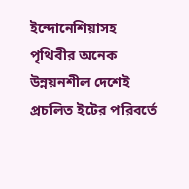ইন্দোনেশিয়াসহ পৃথিবীর অনেক উন্নয়নশীল দেশেই প্রচলিত ইটের পরিবর্তে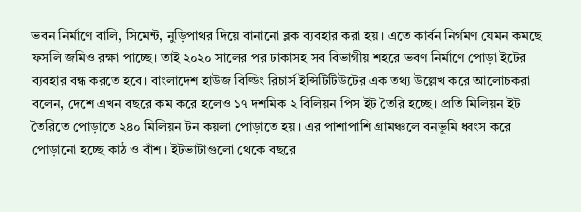ভবন নির্মাণে বালি, সিমেন্ট, নুড়িপাথর দিয়ে বানানো ব্লক ব্যবহার করা হয়। এতে কার্বন নির্গমণ যেমন কমছে ফসলি জমিও রক্ষা পাচ্ছে। তাই ২০২০ সালের পর ঢাকাসহ সব বিভাগীয় শহরে ভবণ নির্মাণে পোড়া ইটের ব্যবহার বন্ধ করতে হবে। বাংলাদেশ হাউজ বিল্ডিং রিচার্স ইন্সিটিটিউটের এক তথ্য উল্লেখ করে আলোচকরা বলেন, দেশে এখন বছরে কম করে হলেও ১৭ দশমিক ২ বিলিয়ন পিস ইট তৈরি হচ্ছে। প্রতি মিলিয়ন ইট তৈরিতে পোড়াতে ২৪০ মিলিয়ন টন কয়লা পোড়াতে হয়। এর পাশাপাশি গ্রামঞ্চলে বনভূমি ধ্বংস করে পোড়ানো হচ্ছে কাঠ ও বাঁশ। ইটভাটাগুলো থেকে বছরে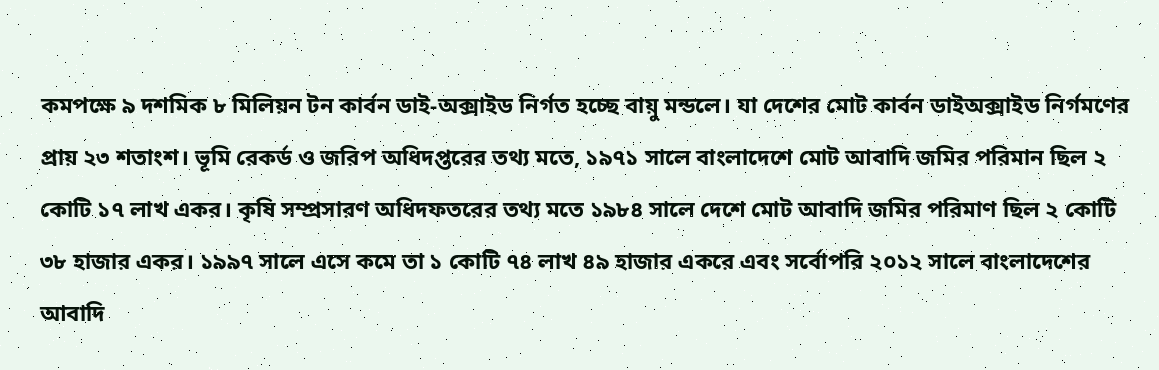কমপক্ষে ৯ দশমিক ৮ মিলিয়ন টন কার্বন ডাই-অক্সাইড নির্গত হচ্ছে বায়ু মন্ডলে। যা দেশের মোট কার্বন ডাইঅক্সাইড নির্গমণের প্রায় ২৩ শতাংশ। ভূমি রেকর্ড ও জরিপ অধিদপ্তরের তথ্য মতে, ১৯৭১ সালে বাংলাদেশে মোট আবাদি জমির পরিমান ছিল ২ কোটি ১৭ লাখ একর। কৃষি সম্প্রসারণ অধিদফতরের তথ্য মতে ১৯৮৪ সালে দেশে মোট আবাদি জমির পরিমাণ ছিল ২ কোটি ৩৮ হাজার একর। ১৯৯৭ সালে এসে কমে তা ১ কোটি ৭৪ লাখ ৪৯ হাজার একরে এবং সর্বোপরি ২০১২ সালে বাংলাদেশের আবাদি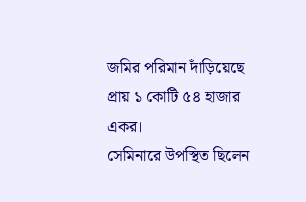জমির পরিমান দাঁড়িয়েছে প্রায় ১ কোটি ৫৪ হাজার একর।
সেমিনারে উপস্থিত ছিলেন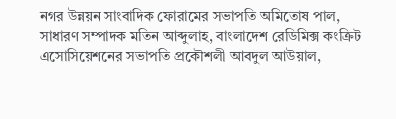নগর উন্নয়ন সাংবাদিক ফোরামের সভাপতি অমিতোষ পাল, সাধারণ সম্পাদক মতিন আব্দুলাহ, বাংলাদেশ রেডিমিক্স কংক্রিট এসোসিয়েশনের সভাপতি প্রকৌশলী আবদুল আউয়াল,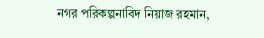নগর পরিকল্পনাবিদ নিয়াজ রহমান,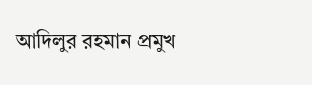আদিলুর রহমান প্রমুখ